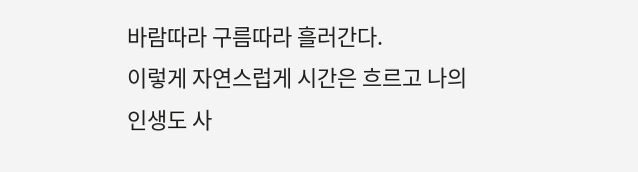바람따라 구름따라 흘러간다.
이렇게 자연스럽게 시간은 흐르고 나의 인생도 사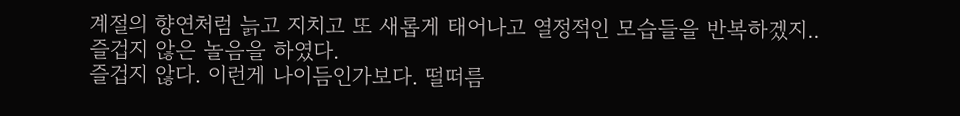계절의 향연처럼 늙고 지치고 또 새롭게 태어나고 열정적인 모습들을 반복하겠지..
즐겁지 않은 놀음을 하였다.
즐겁지 않다. 이런게 나이듬인가보다. 떨떠름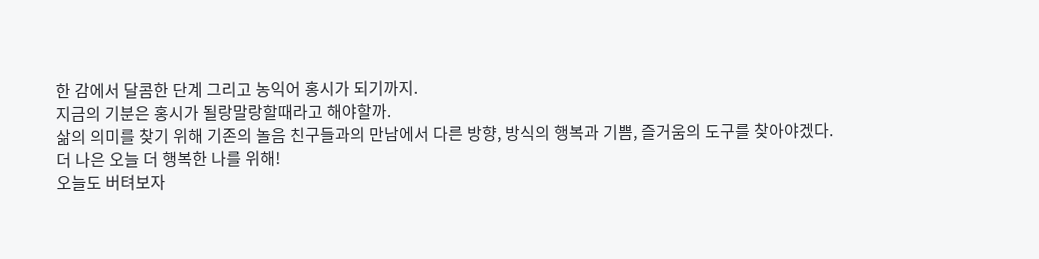한 감에서 달콤한 단계 그리고 농익어 홍시가 되기까지.
지금의 기분은 홍시가 될랑말랑할때라고 해야할까.
삶의 의미를 찾기 위해 기존의 놀음 친구들과의 만남에서 다른 방향, 방식의 행복과 기쁨, 즐거움의 도구를 찾아야겠다.
더 나은 오늘 더 행복한 나를 위해!
오늘도 버텨보자